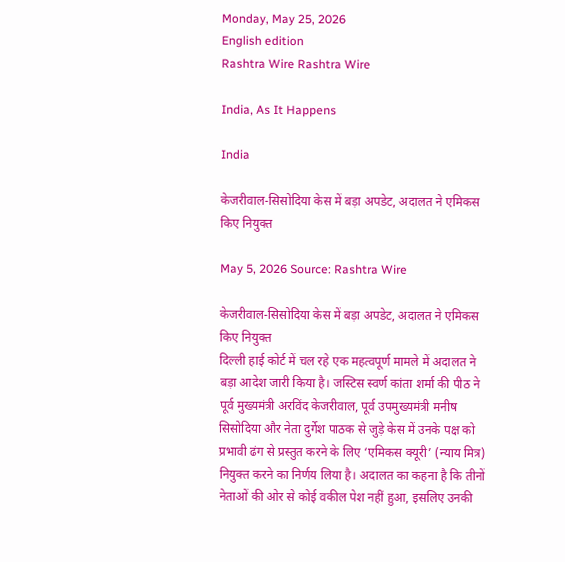Monday, May 25, 2026
English edition
Rashtra Wire Rashtra Wire

India, As It Happens

India

केजरीवाल-सिसोदिया केस में बड़ा अपडेट, अदालत ने एमिकस किए नियुक्त

May 5, 2026 Source: Rashtra Wire

केजरीवाल-सिसोदिया केस में बड़ा अपडेट, अदालत ने एमिकस किए नियुक्त
दिल्ली हाई कोर्ट में चल रहे एक महत्वपूर्ण मामले में अदालत ने बड़ा आदेश जारी किया है। जस्टिस स्वर्ण कांता शर्मा की पीठ ने पूर्व मुख्यमंत्री अरविंद केजरीवाल, पूर्व उपमुख्यमंत्री मनीष सिसोदिया और नेता दुर्गेश पाठक से जुड़े केस में उनके पक्ष को प्रभावी ढंग से प्रस्तुत करने के लिए ‘एमिकस क्यूरी’ (न्याय मित्र) नियुक्त करने का निर्णय लिया है। अदालत का कहना है कि तीनों नेताओं की ओर से कोई वकील पेश नहीं हुआ, इसलिए उनकी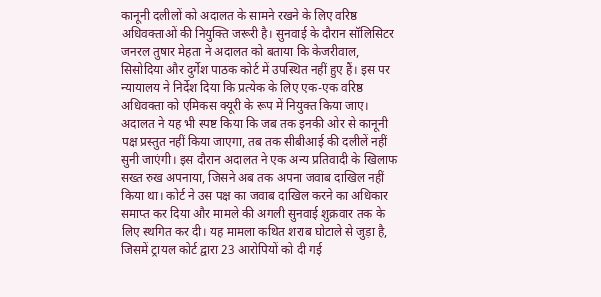कानूनी दलीलों को अदालत के सामने रखने के लिए वरिष्ठ अधिवक्ताओं की नियुक्ति जरूरी है। सुनवाई के दौरान सॉलिसिटर जनरल तुषार मेहता ने अदालत को बताया कि केजरीवाल, सिसोदिया और दुर्गेश पाठक कोर्ट में उपस्थित नहीं हुए हैं। इस पर न्यायालय ने निर्देश दिया कि प्रत्येक के लिए एक-एक वरिष्ठ अधिवक्ता को एमिकस क्यूरी के रूप में नियुक्त किया जाए। अदालत ने यह भी स्पष्ट किया कि जब तक इनकी ओर से कानूनी पक्ष प्रस्तुत नहीं किया जाएगा, तब तक सीबीआई की दलीलें नहीं सुनी जाएंगी। इस दौरान अदालत ने एक अन्य प्रतिवादी के खिलाफ सख्त रुख अपनाया, जिसने अब तक अपना जवाब दाखिल नहीं किया था। कोर्ट ने उस पक्ष का जवाब दाखिल करने का अधिकार समाप्त कर दिया और मामले की अगली सुनवाई शुक्रवार तक के लिए स्थगित कर दी। यह मामला कथित शराब घोटाले से जुड़ा है, जिसमें ट्रायल कोर्ट द्वारा 23 आरोपियों को दी गई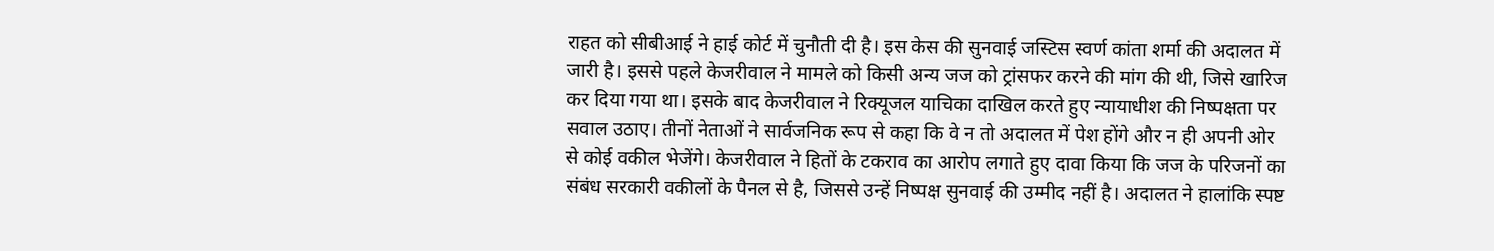राहत को सीबीआई ने हाई कोर्ट में चुनौती दी है। इस केस की सुनवाई जस्टिस स्वर्ण कांता शर्मा की अदालत में जारी है। इससे पहले केजरीवाल ने मामले को किसी अन्य जज को ट्रांसफर करने की मांग की थी, जिसे खारिज कर दिया गया था। इसके बाद केजरीवाल ने रिक्यूजल याचिका दाखिल करते हुए न्यायाधीश की निष्पक्षता पर सवाल उठाए। तीनों नेताओं ने सार्वजनिक रूप से कहा कि वे न तो अदालत में पेश होंगे और न ही अपनी ओर से कोई वकील भेजेंगे। केजरीवाल ने हितों के टकराव का आरोप लगाते हुए दावा किया कि जज के परिजनों का संबंध सरकारी वकीलों के पैनल से है, जिससे उन्हें निष्पक्ष सुनवाई की उम्मीद नहीं है। अदालत ने हालांकि स्पष्ट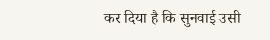कर दिया है कि सुनवाई उसी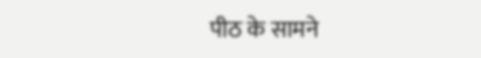पीठ के सामने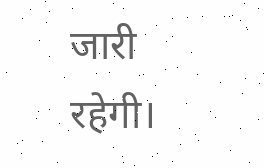जारी रहेगी।